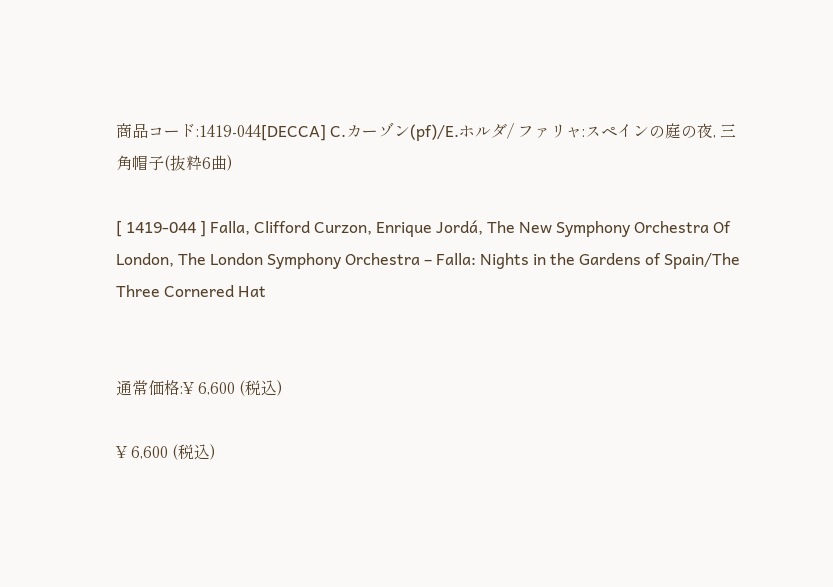商品コード:1419-044[DECCA] C.カーゾン(pf)/E.ホルダ/ ファリャ:スペインの庭の夜, 三角帽子(抜粋6曲)

[ 1419-044 ] Falla, Clifford Curzon, Enrique Jordá, The New Symphony Orchestra Of London, The London Symphony Orchestra – Falla: Nights in the Gardens of Spain/The Three Cornered Hat


通常価格:¥ 6,600 (税込)

¥ 6,600 (税込)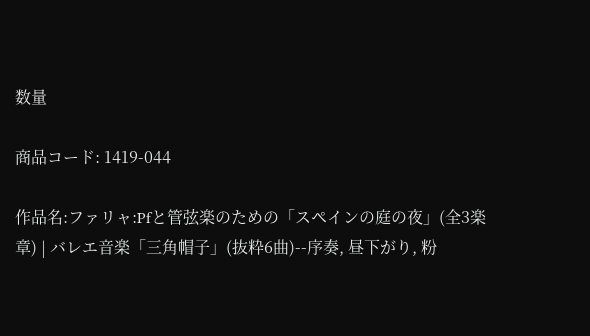数量

商品コード: 1419-044

作品名:ファリャ:Pfと管弦楽のための「スペインの庭の夜」(全3楽章) | バレエ音楽「三角帽子」(抜粋6曲)--序奏, 昼下がり, 粉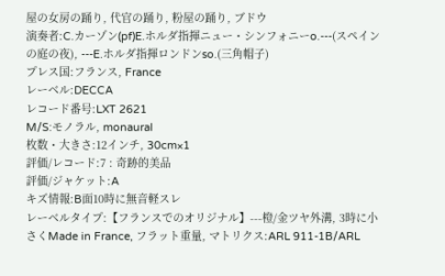屋の女房の踊り, 代官の踊り, 粉屋の踊り, ブドウ
演奏者:C.カーゾン(pf)E.ホルダ指揮ニュー・シンフォニーo.---(スペインの庭の夜), ---E.ホルダ指揮ロンドンso.(三角帽子)
プレス国:フランス, France
レーベル:DECCA
レコード番号:LXT 2621
M/S:モノラル, monaural
枚数・大きさ:12インチ, 30cm×1
評価/レコード:7 : 奇跡的美品
評価/ジャケット:A
キズ情報:B面10時に無音軽スレ
レーベルタイプ:【フランスでのオリジナル】---橙/金ツヤ外溝, 3時に小さくMade in France, フラット重量, マトリクス:ARL 911-1B/ARL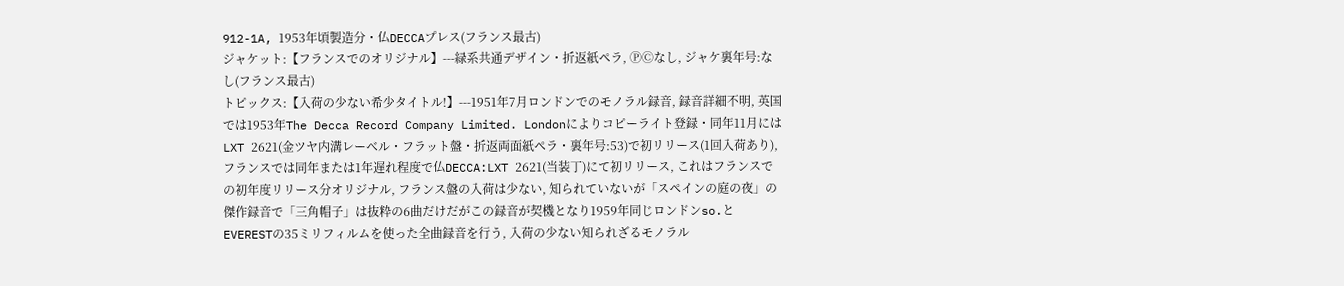912-1A, 1953年頃製造分・仏DECCAプレス(フランス最古)
ジャケット:【フランスでのオリジナル】---緑系共通デザイン・折返紙ペラ, ⓅⒸなし, ジャケ裏年号:なし(フランス最古)
トピックス:【入荷の少ない希少タイトル!】---1951年7月ロンドンでのモノラル録音, 録音詳細不明, 英国では1953年The Decca Record Company Limited. Londonによりコピーライト登録・同年11月にはLXT 2621(金ツヤ内溝レーベル・フラット盤・折返両面紙ペラ・裏年号:53)で初リリース(1回入荷あり), フランスでは同年または1年遅れ程度で仏DECCA:LXT 2621(当装丁)にて初リリース, これはフランスでの初年度リリース分オリジナル, フランス盤の入荷は少ない, 知られていないが「スペインの庭の夜」の傑作録音で「三角帽子」は抜粋の6曲だけだがこの録音が契機となり1959年同じロンドンso.とEVERESTの35ミリフィルムを使った全曲録音を行う, 入荷の少ない知られざるモノラル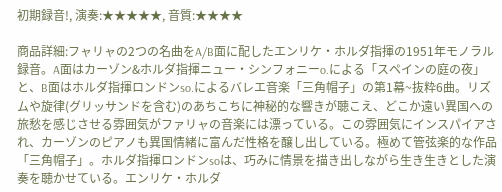初期録音!, 演奏:★★★★★, 音質:★★★★

商品詳細:フャリャの2つの名曲をA/B面に配したエンリケ・ホルダ指揮の1951年モノラル録音。A面はカーゾン&ホルダ指揮ニュー・シンフォニーo.による「スペインの庭の夜」と、B面はホルダ指揮ロンドンso.によるバレエ音楽「三角帽子」の第1幕~抜粋6曲。リズムや旋律(グリッサンドを含む)のあちこちに神秘的な響きが聴こえ、どこか遠い異国への旅愁を感じさせる雰囲気がファリャの音楽には漂っている。この雰囲気にインスパイアされ、カーゾンのピアノも異国情緒に富んだ性格を醸し出している。極めて管弦楽的な作品「三角帽子」。ホルダ指揮ロンドンsoは、巧みに情景を描き出しながら生き生きとした演奏を聴かせている。エンリケ・ホルダ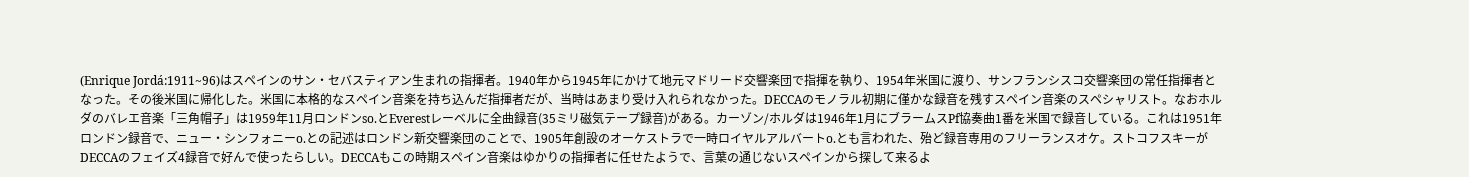(Enrique Jordá:1911~96)はスペインのサン・セバスティアン生まれの指揮者。1940年から1945年にかけて地元マドリード交響楽団で指揮を執り、1954年米国に渡り、サンフランシスコ交響楽団の常任指揮者となった。その後米国に帰化した。米国に本格的なスペイン音楽を持ち込んだ指揮者だが、当時はあまり受け入れられなかった。DECCAのモノラル初期に僅かな録音を残すスペイン音楽のスペシャリスト。なおホルダのバレエ音楽「三角帽子」は1959年11月ロンドンso.とEverestレーベルに全曲録音(35ミリ磁気テープ録音)がある。カーゾン/ホルダは1946年1月にブラームスPf協奏曲1番を米国で録音している。これは1951年ロンドン録音で、ニュー・シンフォニーo.との記述はロンドン新交響楽団のことで、1905年創設のオーケストラで一時ロイヤルアルバートo.とも言われた、殆ど録音専用のフリーランスオケ。ストコフスキーがDECCAのフェイズ4録音で好んで使ったらしい。DECCAもこの時期スペイン音楽はゆかりの指揮者に任せたようで、言葉の通じないスペインから探して来るよ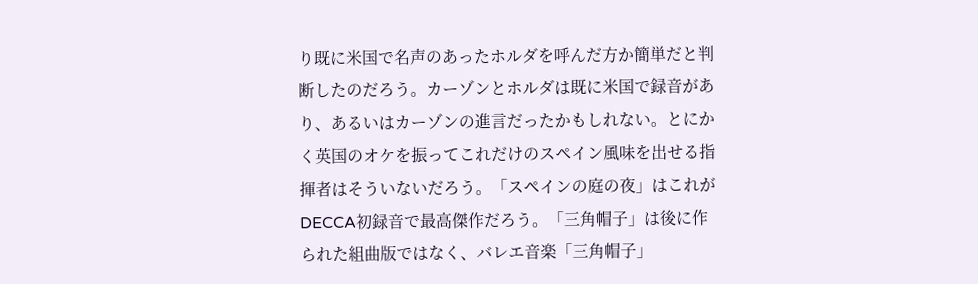り既に米国で名声のあったホルダを呼んだ方か簡単だと判断したのだろう。カーゾンとホルダは既に米国で録音があり、あるいはカーゾンの進言だったかもしれない。とにかく英国のオケを振ってこれだけのスペイン風味を出せる指揮者はそういないだろう。「スペインの庭の夜」はこれがDECCA初録音で最高傑作だろう。「三角帽子」は後に作られた組曲版ではなく、バレエ音楽「三角帽子」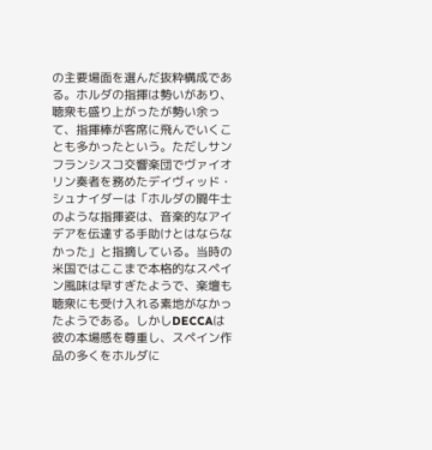の主要場面を選んだ抜粋構成である。ホルダの指揮は勢いがあり、聴衆も盛り上がったが勢い余って、指揮棒が客席に飛んでいくことも多かったという。ただしサンフランシスコ交響楽団でヴァイオリン奏者を務めたデイヴィッド・シュナイダーは「ホルダの闘牛士のような指揮姿は、音楽的なアイデアを伝達する手助けとはならなかった」と指摘している。当時の米国ではここまで本格的なスペイン風味は早すぎたようで、楽壇も聴衆にも受け入れる素地がなかったようである。しかしDECCAは彼の本場感を尊重し、スペイン作品の多くをホルダに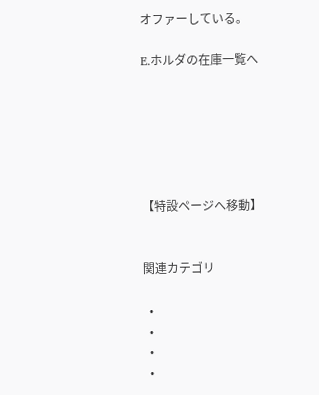オファーしている。

E.ホルダの在庫一覧へ






【特設ページへ移動】


関連カテゴリ

  •
  •
  •
  •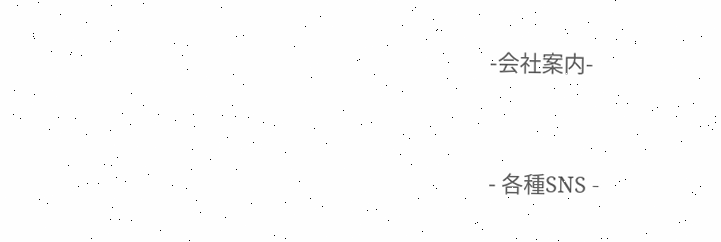-会社案内-




- 各種SNS -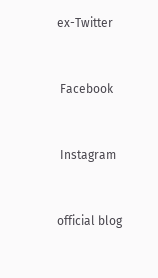ex-Twitter


 Facebook


 Instagram


official blog